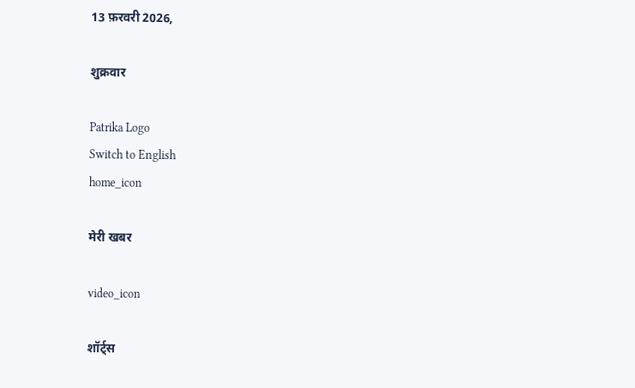13 फ़रवरी 2026,

शुक्रवार

Patrika Logo
Switch to English
home_icon

मेरी खबर

video_icon

शॉर्ट्स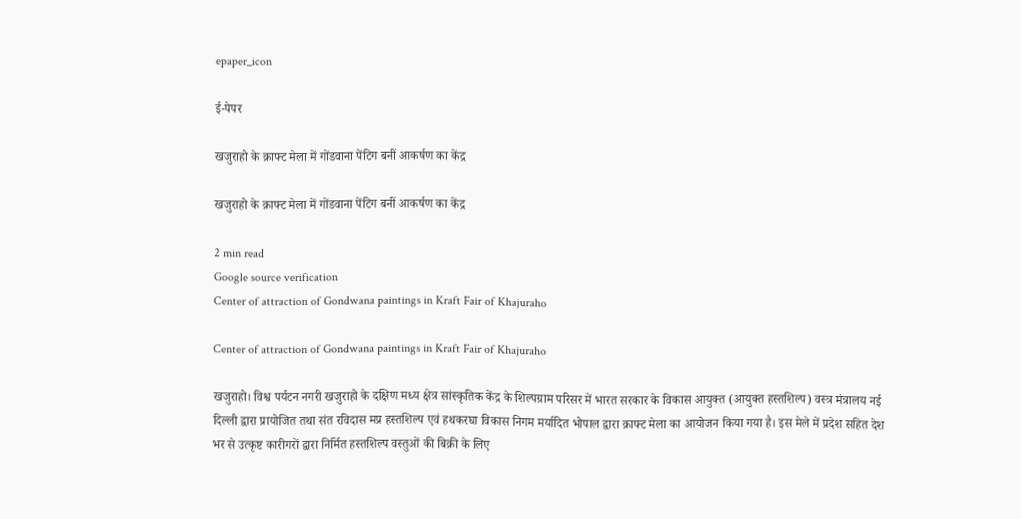epaper_icon

ई-पेपर

खजुराहो के क्राफ्ट मेला में गोंडवाना पेंटिग बनीं आकर्षण का केंद्र

खजुराहो के क्राफ्ट मेला में गोंडवाना पेंटिग बनीं आकर्षण का केंद्र

2 min read
Google source verification
Center of attraction of Gondwana paintings in Kraft Fair of Khajuraho

Center of attraction of Gondwana paintings in Kraft Fair of Khajuraho

खजुराहो। विश्व पर्यटन नगरी खजुराहो के दक्षिण मध्य क्षेत्र सांस्कृतिक केंद्र के शिल्पग्राम परिसर में भारत सरकार के विकास आयुक्त (आयुक्त हस्तशिल्प) वस्त्र मंत्रालय नई दिल्ली द्वारा प्रायोजित तथा संत रविदास मप्र हस्तशिल्प एवं हथकरघा विकास निगम मर्यादित भोपाल द्वारा क्राफ्ट मेला का आयोजन किया गया है। इस मेले में प्रदेश सहित देश भर से उत्कृष्ट कारीगरों द्वारा निर्मित हस्तशिल्प वस्तुओं की बिक्री के लिए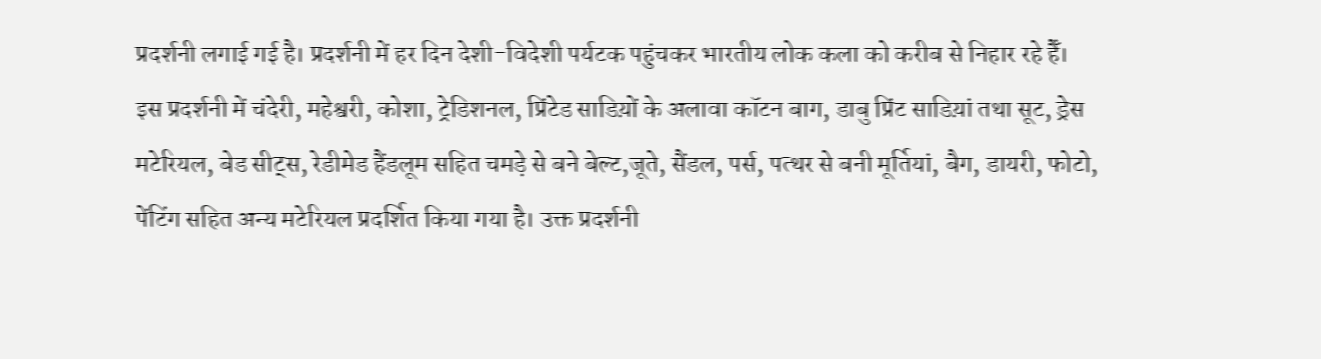प्रदर्शनी लगाई गई है। प्रदर्शनी में हर दिन देशी-विदेशी पर्यटक पहुंचकर भारतीय लोक कला को करीब से निहार रहे हैँ।
इस प्रदर्शनी में चंदेरी, महेश्वरी, कोशा, ट्रेडिशनल, प्रिंटेड साडिय़ों के अलावा कॉटन बाग, डाबु प्रिंट साडिय़ां तथा सूट, ड्रेस मटेरियल, बेड सीट्स, रेडीमेड हैंडलूम सहित चमड़े से बने बेल्ट,जूते, सैंडल, पर्स, पत्थर से बनी मूर्तियां, बैग, डायरी, फोटो, पेंटिंग सहित अन्य मटेरियल प्रदर्शित किया गया है। उक्त प्रदर्शनी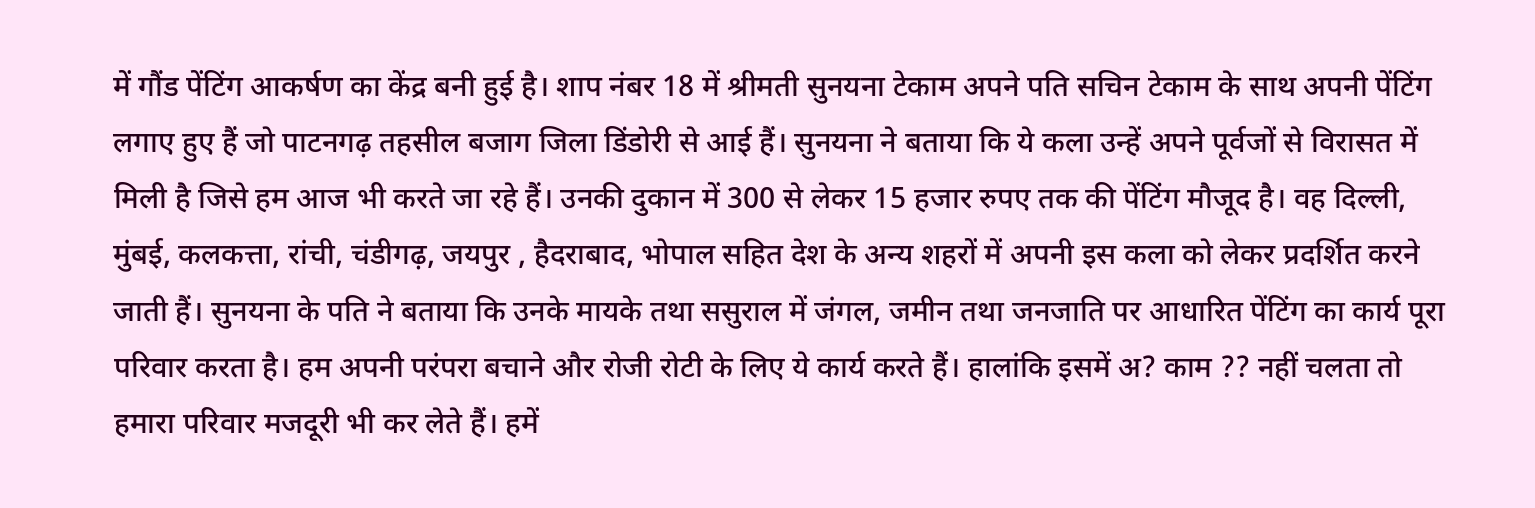में गौंड पेंटिंग आकर्षण का केंद्र बनी हुई है। शाप नंबर 18 में श्रीमती सुनयना टेकाम अपने पति सचिन टेकाम के साथ अपनी पेंटिंग लगाए हुए हैं जो पाटनगढ़ तहसील बजाग जिला डिंडोरी से आई हैं। सुनयना ने बताया कि ये कला उन्हें अपने पूर्वजों से विरासत में मिली है जिसे हम आज भी करते जा रहे हैं। उनकी दुकान में 300 से लेकर 15 हजार रुपए तक की पेंटिंग मौजूद है। वह दिल्ली, मुंबई, कलकत्ता, रांची, चंडीगढ़, जयपुर , हैदराबाद, भोपाल सहित देश के अन्य शहरों में अपनी इस कला को लेकर प्रदर्शित करने जाती हैं। सुनयना के पति ने बताया कि उनके मायके तथा ससुराल में जंगल, जमीन तथा जनजाति पर आधारित पेंटिंग का कार्य पूरा परिवार करता है। हम अपनी परंपरा बचाने और रोजी रोटी के लिए ये कार्य करते हैं। हालांकि इसमें अ? काम ?? नहीं चलता तो हमारा परिवार मजदूरी भी कर लेते हैं। हमें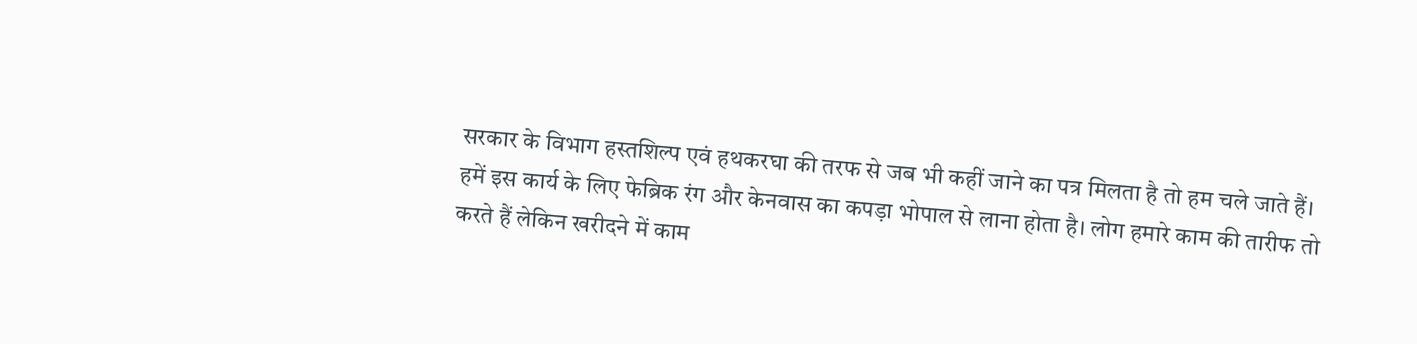सरकार के विभाग हस्तशिल्प एवं हथकरघा की तरफ से जब भी कहीं जाने का पत्र मिलता है तो हम चले जाते हैं। हमें इस कार्य के लिए फेब्रिक रंग और केनवास का कपड़ा भोपाल से लाना होता है। लोग हमारे काम की तारीफ तो करते हैं लेकिन खरीदने में काम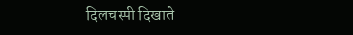दिलचस्पी दिखाते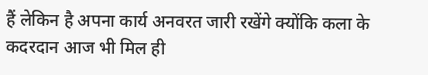हैं लेकिन है अपना कार्य अनवरत जारी रखेंगे क्योंकि कला के कदरदान आज भी मिल ही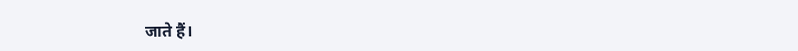जाते हैं।